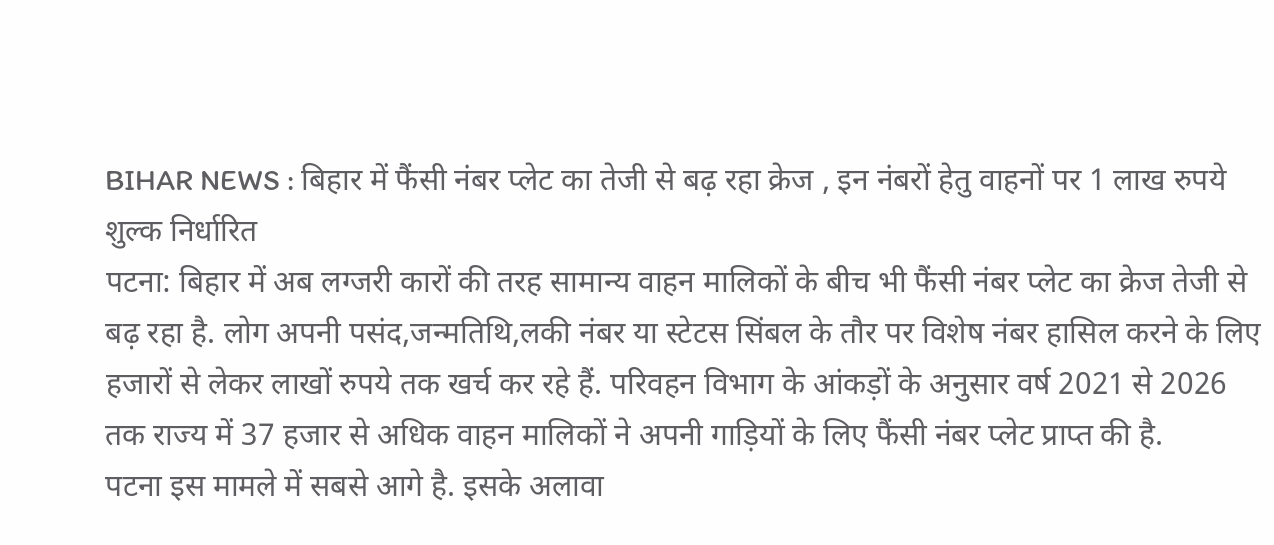BIHAR NEWS : बिहार में फैंसी नंबर प्लेट का तेजी से बढ़ रहा क्रेज , इन नंबरों हेतु वाहनों पर 1 लाख रुपये शुल्क निर्धारित
पटना: बिहार में अब लग्जरी कारों की तरह सामान्य वाहन मालिकों के बीच भी फैंसी नंबर प्लेट का क्रेज तेजी से बढ़ रहा है. लोग अपनी पसंद,जन्मतिथि,लकी नंबर या स्टेटस सिंबल के तौर पर विशेष नंबर हासिल करने के लिए हजारों से लेकर लाखों रुपये तक खर्च कर रहे हैं. परिवहन विभाग के आंकड़ों के अनुसार वर्ष 2021 से 2026 तक राज्य में 37 हजार से अधिक वाहन मालिकों ने अपनी गाड़ियों के लिए फैंसी नंबर प्लेट प्राप्त की है.
पटना इस मामले में सबसे आगे है. इसके अलावा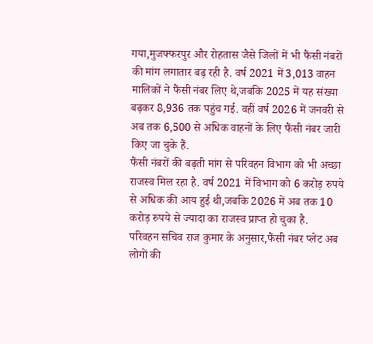गया,मुजफ्फरपुर और रोहतास जैसे जिलों में भी फैंसी नंबरों की मांग लगातार बढ़ रही है. वर्ष 2021 में 3,013 वाहन मालिकों ने फैंसी नंबर लिए थे,जबकि 2025 में यह संख्या बढ़कर 8,936 तक पहुंच गई. वहीं वर्ष 2026 में जनवरी से अब तक 6,500 से अधिक वाहनों के लिए फैंसी नंबर जारी किए जा चुके हैं.
फैंसी नंबरों की बढ़ती मांग से परिवहन विभाग को भी अच्छा राजस्व मिल रहा है. वर्ष 2021 में विभाग को 6 करोड़ रुपये से अधिक की आय हुई थी,जबकि 2026 में अब तक 10 करोड़ रुपये से ज्यादा का राजस्व प्राप्त हो चुका है.
परिवहन सचिव राज कुमार के अनुसार,फैंसी नंबर प्लेट अब लोगों की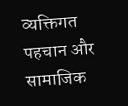व्यक्तिगत पहचान और सामाजिक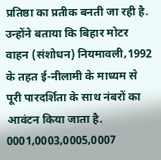प्रतिष्ठा का प्रतीक बनती जा रही है. उन्होंने बताया कि बिहार मोटर वाहन (संशोधन) नियमावली,1992 के तहत ई-नीलामी के माध्यम से पूरी पारदर्शिता के साथ नंबरों का आवंटन किया जाता है. 0001,0003,0005,0007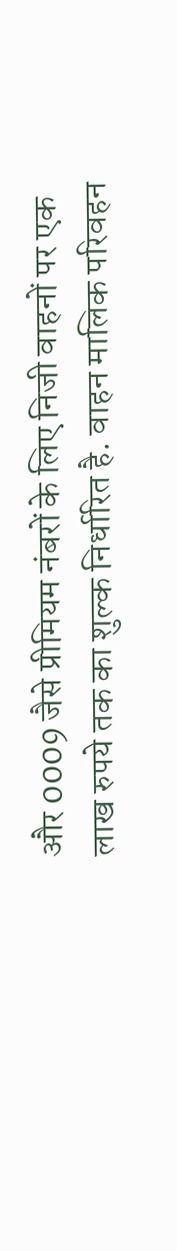और 0009 जैसे प्रीमियम नंबरों के लिए निजी वाहनों पर एक लाख रुपये तक का शुल्क निर्धारित है. वाहन मालिक परिवहन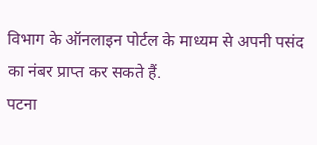विभाग के ऑनलाइन पोर्टल के माध्यम से अपनी पसंद का नंबर प्राप्त कर सकते हैं.
पटना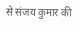से संजय कुमार की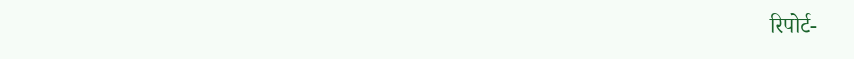रिपोर्ट-